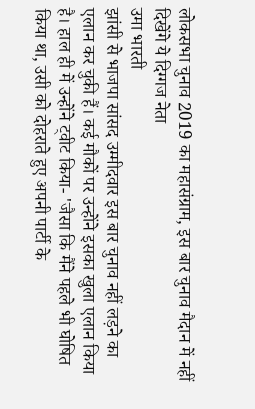लोकसभा चुनाव 2019 का महासंग्राम, इस बार चुनाव मैदान में नहीं दिखेंगे ये दिग्गज नेता
उमा भारती
झांसी से भाजपा सांसद उम्मीदवार इस बार चुनाव नहीं लड़ने का एलान कर चुकी हैं। कई मौकों पर उन्होंने इसका खुला एलान किया है। हाल ही में उन्होंने ट्वीट किया- 'जैसा कि मैंने पहले भी घोषित किया था, उसी को दोहराते हुए अपनी पार्टी के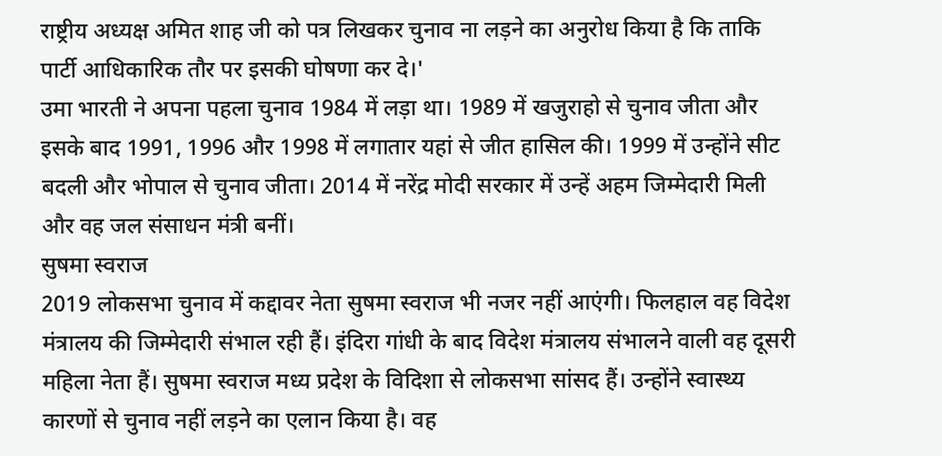राष्ट्रीय अध्यक्ष अमित शाह जी को पत्र लिखकर चुनाव ना लड़ने का अनुरोध किया है कि ताकि पार्टी आधिकारिक तौर पर इसकी घोषणा कर दे।'
उमा भारती ने अपना पहला चुनाव 1984 में लड़ा था। 1989 में खजुराहो से चुनाव जीता और इसके बाद 1991, 1996 और 1998 में लगातार यहां से जीत हासिल की। 1999 में उन्होंने सीट बदली और भोपाल से चुनाव जीता। 2014 में नरेंद्र मोदी सरकार में उन्हें अहम जिम्मेदारी मिली और वह जल संसाधन मंत्री बनीं।
सुषमा स्वराज
2019 लोकसभा चुनाव में कद्दावर नेता सुषमा स्वराज भी नजर नहीं आएंगी। फिलहाल वह विदेश मंत्रालय की जिम्मेदारी संभाल रही हैं। इंदिरा गांधी के बाद विदेश मंत्रालय संभालने वाली वह दूसरी महिला नेता हैं। सुषमा स्वराज मध्य प्रदेश के विदिशा से लोकसभा सांसद हैं। उन्होंने स्वास्थ्य कारणों से चुनाव नहीं लड़ने का एलान किया है। वह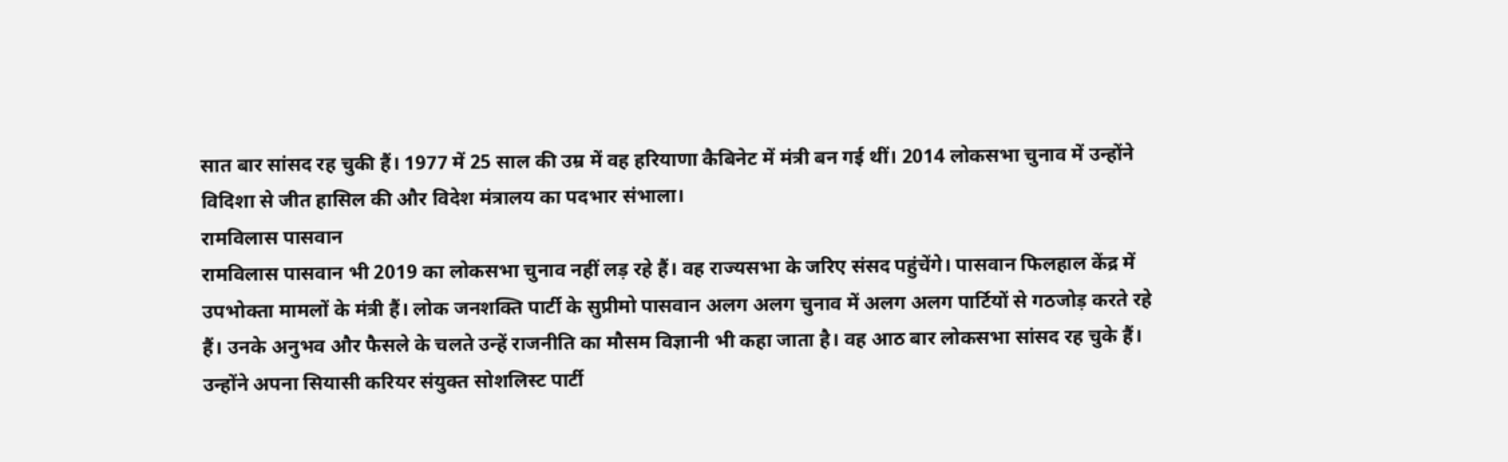सात बार सांसद रह चुकी हैं। 1977 में 25 साल की उम्र में वह हरियाणा कैबिनेट में मंत्री बन गई थीं। 2014 लोकसभा चुनाव में उन्होंने विदिशा से जीत हासिल की और विदेश मंत्रालय का पदभार संभाला।
रामविलास पासवान
रामविलास पासवान भी 2019 का लोकसभा चुनाव नहीं लड़ रहे हैं। वह राज्यसभा के जरिए संसद पहुंचेंगे। पासवान फिलहाल केंद्र में उपभोक्ता मामलों के मंत्री हैं। लोक जनशक्ति पार्टी के सुप्रीमो पासवान अलग अलग चुनाव में अलग अलग पार्टियों से गठजोड़ करते रहे हैं। उनके अनुभव और फैसले के चलते उन्हें राजनीति का मौसम विज्ञानी भी कहा जाता है। वह आठ बार लोकसभा सांसद रह चुके हैं। उन्होंने अपना सियासी करियर संयुक्त सोशलिस्ट पार्टी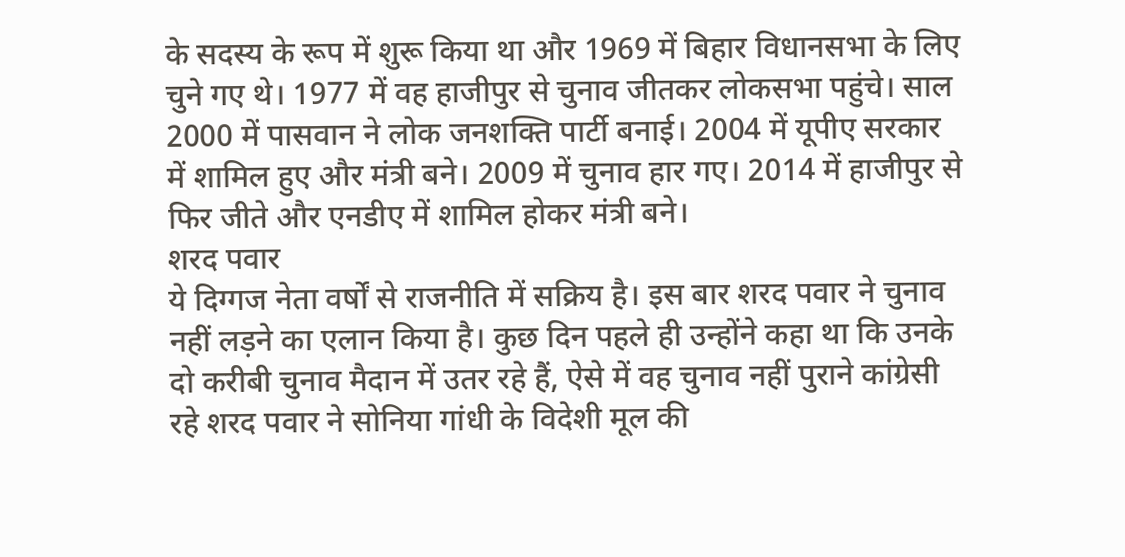के सदस्य के रूप में शुरू किया था और 1969 में बिहार विधानसभा के लिए चुने गए थे। 1977 में वह हाजीपुर से चुनाव जीतकर लोकसभा पहुंचे। साल 2000 में पासवान ने लोक जनशक्ति पार्टी बनाई। 2004 में यूपीए सरकार में शामिल हुए और मंत्री बने। 2009 में चुनाव हार गए। 2014 में हाजीपुर से फिर जीते और एनडीए में शामिल होकर मंत्री बने।
शरद पवार
ये दिग्गज नेता वर्षों से राजनीति में सक्रिय है। इस बार शरद पवार ने चुनाव नहीं लड़ने का एलान किया है। कुछ दिन पहले ही उन्होंने कहा था कि उनके दो करीबी चुनाव मैदान में उतर रहे हैं, ऐसे में वह चुनाव नहीं पुराने कांग्रेसी रहे शरद पवार ने सोनिया गांधी के विदेशी मूल की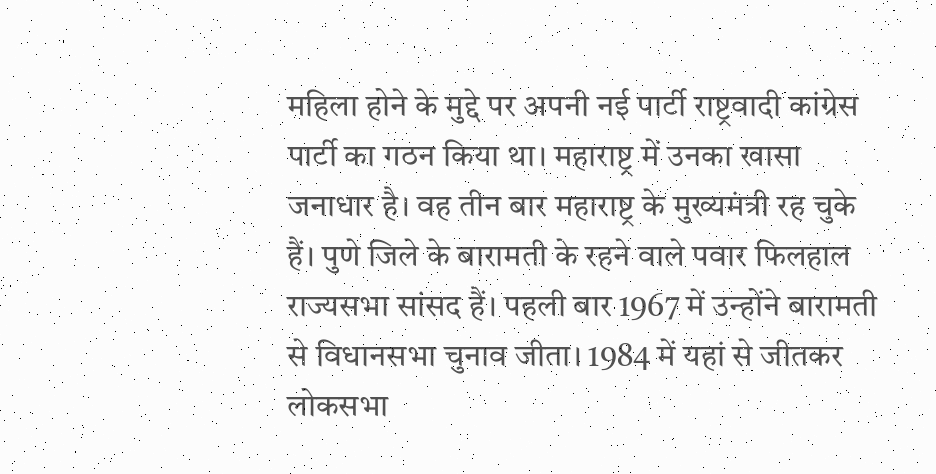महिला होने के मुद्दे पर अपनी नई पार्टी राष्ट्रवादी कांग्रेस पार्टी का गठन किया था। महाराष्ट्र में उनका खासा जनाधार है। वह तीन बार महाराष्ट्र के मुख्यमंत्री रह चुके हैं। पुणे जिले के बारामती के रहने वाले पवार फिलहाल राज्यसभा सांसद हैं। पहली बार 1967 में उन्होंने बारामती से विधानसभा चुनाव जीता। 1984 में यहां से जीतकर लोकसभा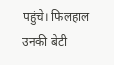पहुंचे। फिलहाल उनकी बेटी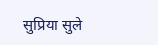सुप्रिया सुले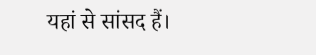यहां से सांसद हैं।